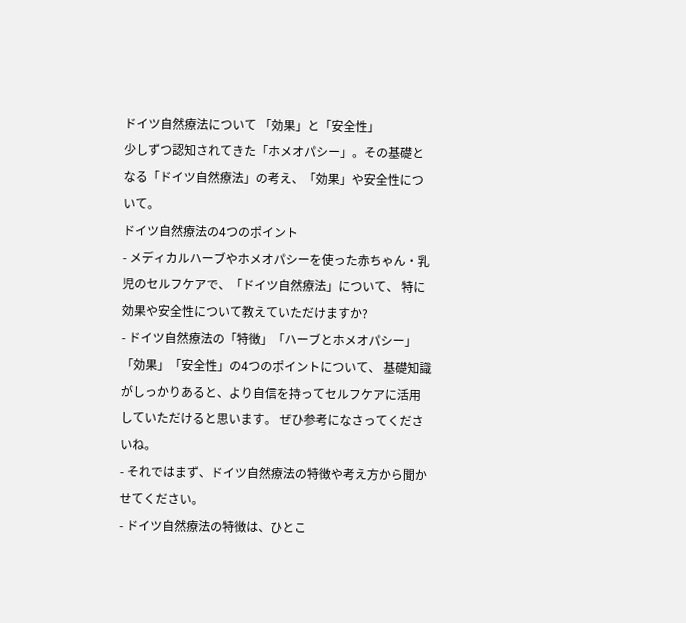ドイツ自然療法について 「効果」と「安全性」
少しずつ認知されてきた「ホメオパシー」。その基礎となる「ドイツ自然療法」の考え、「効果」や安全性について。
ドイツ自然療法の4つのポイント
- メディカルハーブやホメオパシーを使った赤ちゃん・乳児のセルフケアで、「ドイツ自然療法」について、 特に効果や安全性について教えていただけますか?
- ドイツ自然療法の「特徴」「ハーブとホメオパシー」「効果」「安全性」の4つのポイントについて、 基礎知識がしっかりあると、より自信を持ってセルフケアに活用していただけると思います。 ぜひ参考になさってくださいね。
- それではまず、ドイツ自然療法の特徴や考え方から聞かせてください。
- ドイツ自然療法の特徴は、ひとこ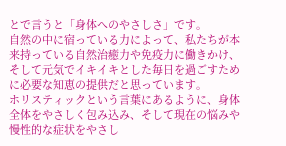とで言うと「身体へのやさしさ」です。
自然の中に宿っている力によって、私たちが本来持っている自然治癒力や免疫力に働きかけ、そして元気でイキイキとした毎日を過ごすために必要な知恵の提供だと思っています。
ホリスティックという言葉にあるように、身体全体をやさしく包み込み、そして現在の悩みや慢性的な症状をやさし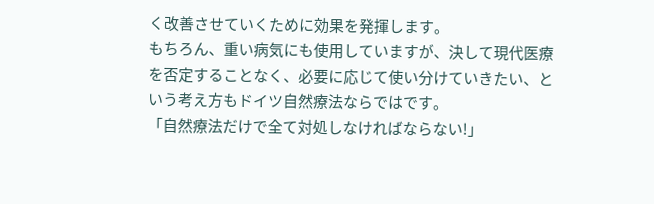く改善させていくために効果を発揮します。
もちろん、重い病気にも使用していますが、決して現代医療を否定することなく、必要に応じて使い分けていきたい、という考え方もドイツ自然療法ならではです。
「自然療法だけで全て対処しなければならない!」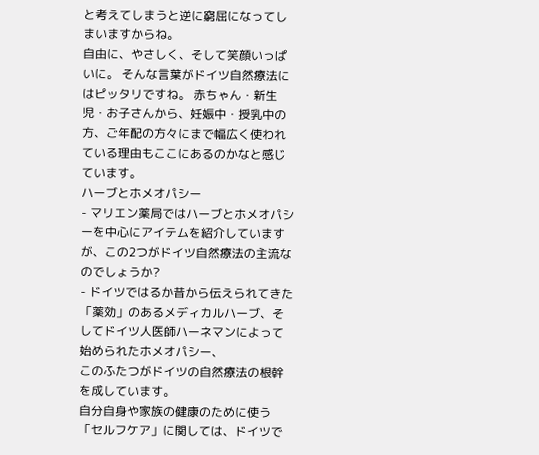と考えてしまうと逆に窮屈になってしまいますからね。
自由に、やさしく、そして笑顔いっぱいに。 そんな言葉がドイツ自然療法にはピッタリですね。 赤ちゃん・新生児・お子さんから、妊娠中・授乳中の方、ご年配の方々にまで幅広く使われている理由もここにあるのかなと感じています。
ハーブとホメオパシー
- マリエン薬局ではハーブとホメオパシーを中心にアイテムを紹介していますが、この2つがドイツ自然療法の主流なのでしょうか?
- ドイツではるか昔から伝えられてきた
「薬効」のあるメディカルハーブ、そしてドイツ人医師ハーネマンによって始められたホメオパシー、
このふたつがドイツの自然療法の根幹を成しています。
自分自身や家族の健康のために使う「セルフケア」に関しては、ドイツで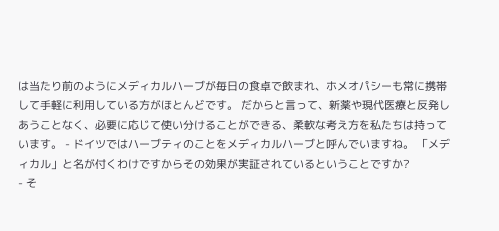は当たり前のようにメディカルハーブが毎日の食卓で飲まれ、ホメオパシーも常に携帯して手軽に利用している方がほとんどです。 だからと言って、新薬や現代医療と反発しあうことなく、必要に応じて使い分けることができる、柔軟な考え方を私たちは持っています。 - ドイツではハーブティのことをメディカルハーブと呼んでいますね。 「メディカル」と名が付くわけですからその効果が実証されているということですか?
- そ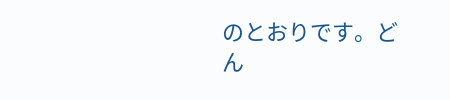のとおりです。どん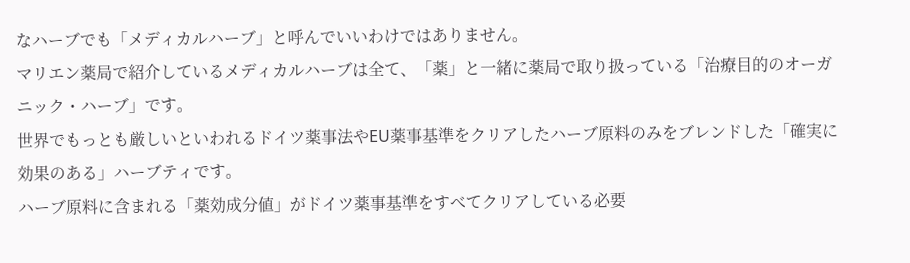なハーブでも「メディカルハーブ」と呼んでいいわけではありません。
マリエン薬局で紹介しているメディカルハーブは全て、「薬」と一緒に薬局で取り扱っている「治療目的のオーガニック・ハーブ」です。
世界でもっとも厳しいといわれるドイツ薬事法やEU薬事基準をクリアしたハーブ原料のみをブレンドした「確実に効果のある」ハーブティです。
ハーブ原料に含まれる「薬効成分値」がドイツ薬事基準をすべてクリアしている必要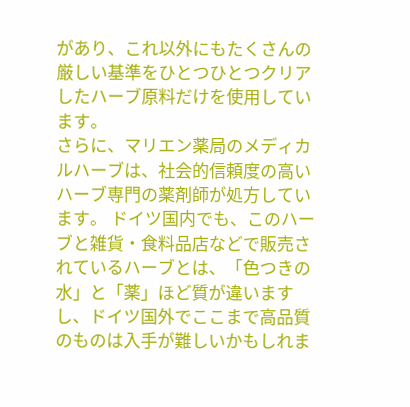があり、これ以外にもたくさんの厳しい基準をひとつひとつクリアしたハーブ原料だけを使用しています。
さらに、マリエン薬局のメディカルハーブは、社会的信頼度の高いハーブ専門の薬剤師が処方しています。 ドイツ国内でも、このハーブと雑貨・食料品店などで販売されているハーブとは、「色つきの水」と「薬」ほど質が違いますし、ドイツ国外でここまで高品質のものは入手が難しいかもしれま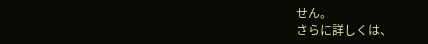せん。
さらに詳しくは、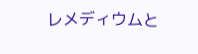レメディウムと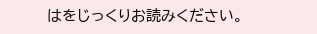はをじっくりお読みください。